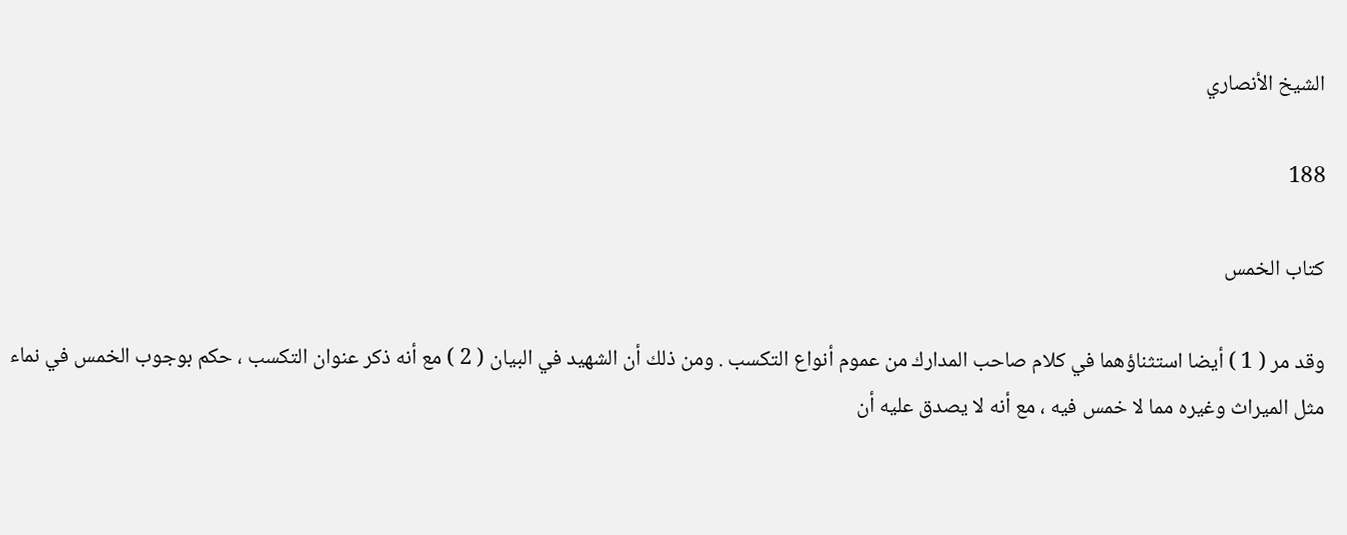الشيخ الأنصاري

188

كتاب الخمس

وقد مر ( 1 ) أيضا استثناؤهما في كلام صاحب المدارك من عموم أنواع التكسب . ومن ذلك أن الشهيد في البيان ( 2 ) مع أنه ذكر عنوان التكسب ، حكم بوجوب الخمس في نماء مثل الميراث وغيره مما لا خمس فيه ، مع أنه لا يصدق عليه أن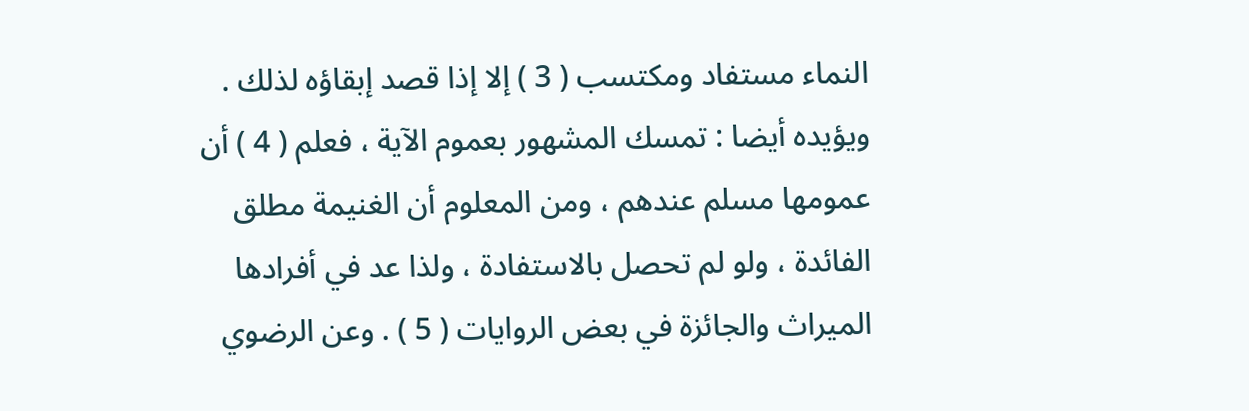النماء مستفاد ومكتسب ( 3 ) إلا إذا قصد إبقاؤه لذلك . ويؤيده أيضا : تمسك المشهور بعموم الآية ، فعلم ( 4 ) أن عمومها مسلم عندهم ، ومن المعلوم أن الغنيمة مطلق الفائدة ، ولو لم تحصل بالاستفادة ، ولذا عد في أفرادها الميراث والجائزة في بعض الروايات ( 5 ) . وعن الرضوي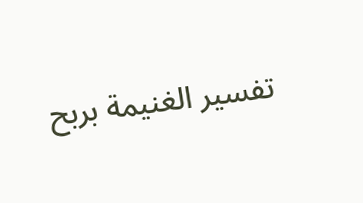تفسير الغنيمة بربح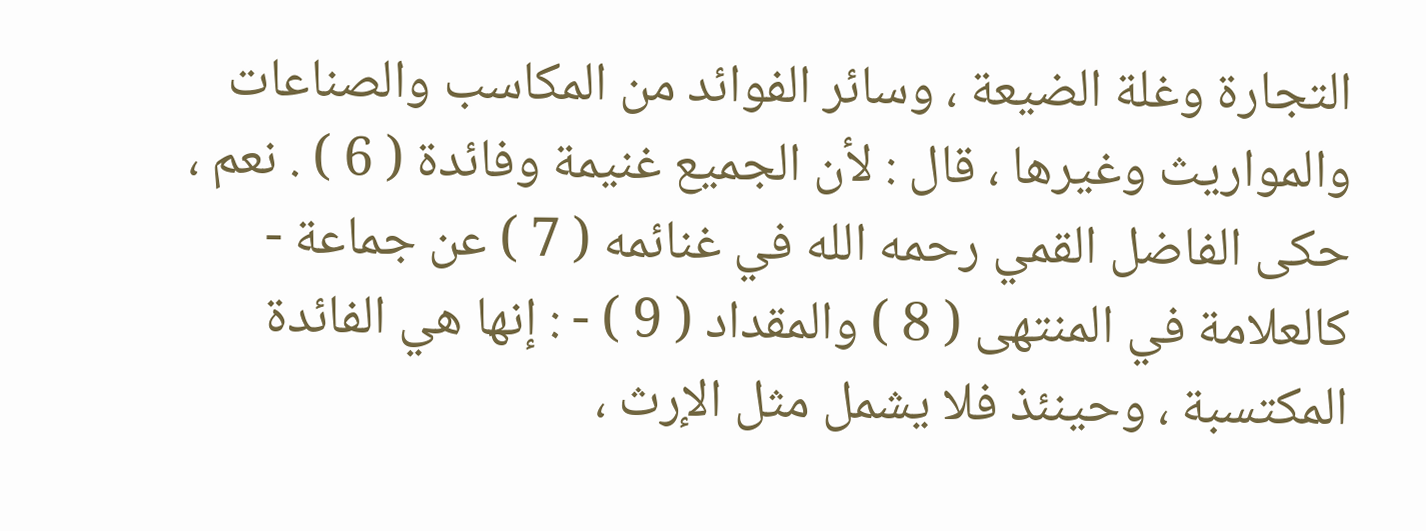التجارة وغلة الضيعة ، وسائر الفوائد من المكاسب والصناعات والمواريث وغيرها ، قال : لأن الجميع غنيمة وفائدة ( 6 ) . نعم ، حكى الفاضل القمي رحمه الله في غنائمه ( 7 ) عن جماعة - كالعلامة في المنتهى ( 8 ) والمقداد ( 9 ) - : إنها هي الفائدة المكتسبة ، وحينئذ فلا يشمل مثل الإرث ،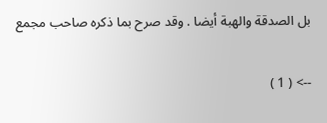بل الصدقة والهبة أيضا . وقد صرح بما ذكره صاحب مجمع

--> ( 1 )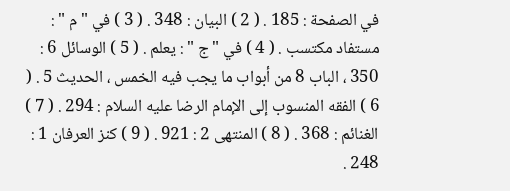في الصفحة : 185 . ( 2 ) البيان : 348 . ( 3 ) في " م " : مستفاد مكتسب . ( 4 ) في " ج " : يعلم . ( 5 ) الوسائل 6 : 350 ، الباب 8 من أبواب ما يجب فيه الخمس ، الحديث 5 . ( 6 ) الفقه المنسوب إلى الإمام الرضا عليه السلام : 294 . ( 7 ) الغنائم : 368 . ( 8 ) المنتهى 2 : 921 . ( 9 ) كنز العرفان 1 : 248 .